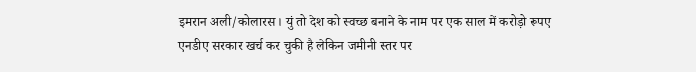इमरान अली/कोलारस। युं तो देश को स्वच्छ बनाने के नाम पर एक साल में करोड़ो रूपए एनडीए सरकार खर्च कर चुकी है लेकिन जमीनी स्तर पर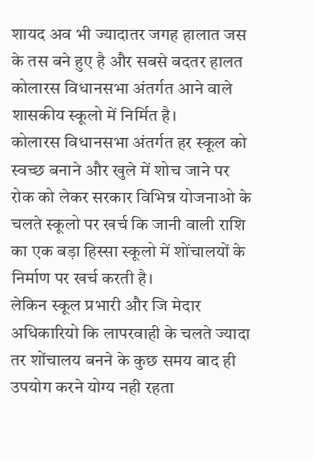शायद अव भी ज्यादातर जगह हालात जस के तस बने हुए है और सबसे बदतर हालत कोलारस विधानसभा अंतर्गत आने वाले शासकीय स्कूलो में निर्मित है।
कोलारस विधानसभा अंतर्गत हर स्कूल को स्वच्छ बनाने और खुले में शोच जाने पर रोक को लेकर सरकार विभिन्न योजनाओ के चलते स्कूलो पर खर्च कि जानी वाली राशि का एक बड़ा हिस्सा स्कूलो में शोंचालयों के निर्माण पर खर्च करती है।
लेकिन स्कूल प्रभारी और जि मेदार अधिकारियो कि लापरवाही के चलते ज्यादा तर शोंचालय बनने के कुछ समय बाद ही उपयोग करने योग्य नही रहता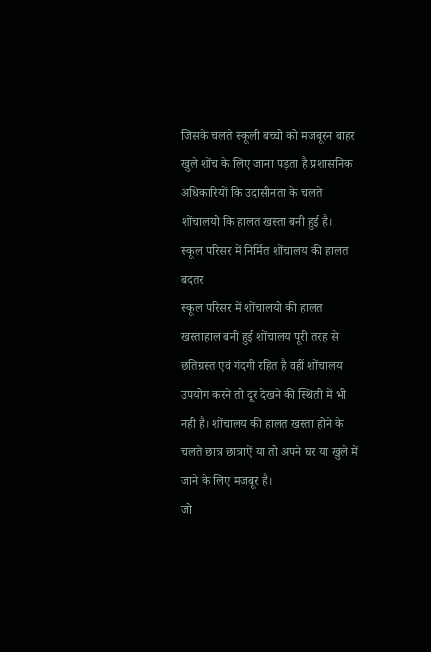जिसके चलते स्कूली बच्चो को मजबूरन बाहर खुले शोंच के लिए जाना पड़ता है प्रशासनिक अधिकारियों कि उदासीनता के चलते शोंचालयो कि हालत खस्ता बनी हुई है।
स्कूल परिसर में निर्मित शोंचालय की हालत बदतर
स्कूल परिसर में शोंचालयो की हालत खस्ताहाल बनी हुई शोंचालय पूरी तरह से छतिग्रस्त एवं गंदगी रहित है वहीं शोंचालय उपयोग करने तो दूर देखने की स्थिती में भी नही है। शोंचालय की हालत खस्ता होने के चलते छात्र छात्राऐं या तो अपने घर या खुले में जाने के लिए मजबूर है।
जो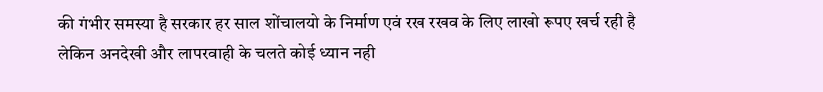की गंभीर समस्या है सरकार हर साल शोंचालयो के निर्माण एवं रख रखव के लिए लाखो रूपए खर्च रही है लेकिन अनदेखी और लापरवाही के चलते कोई ध्यान नही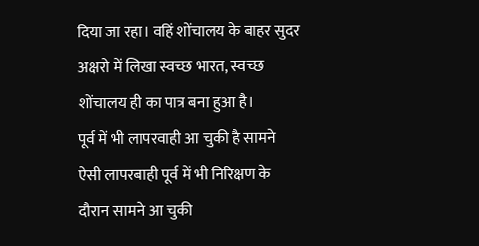दिया जा रहा। वहिं शोंचालय के बाहर सुदर अक्षरो में लिखा स्वच्छ भारत, स्वच्छ शोंचालय ही का पात्र बना हुआ है।
पूर्व में भी लापरवाही आ चुकी है सामने
ऐसी लापरबाही पूर्व में भी निरिक्षण के दौरान सामने आ चुकी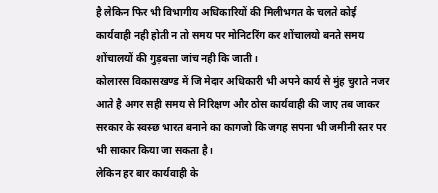है लेकिन फिर भी विभागीय अधिकारियों की मिलीभगत के चलते कोई कार्यवाही नही होती न तो समय पर मोनिटरिंग कर शोंचालयो बनते समय शोंचालयों की गुड़बत्ता जांच नही कि जाती।
कोलारस विकासखण्ड में जि मेदार अधिकारी भी अपने कार्य से मुंह चुराते नजर आते है अगर सही समय से निरिक्षण और ठोस कार्यवाही की जाए तब जाकर सरकार के स्वस्छ भारत बनाने का कागजो कि जगह सपना भी जमीनी स्तर पर भी साकार किया जा सकता है।
लेकिन हर बार कार्यवाही के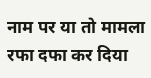नाम पर या तो मामला रफा दफा कर दिया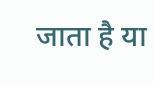जाता है या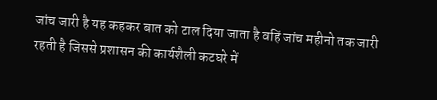जांच जारी है यह कहकर बात को टाल दिया जाता है वहिं जांच महीनो तक जारी रहती है जिससे प्रशासन की कार्यशैली कटघरे में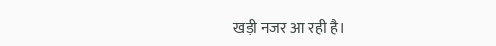खड़ी नजर आ रही है।